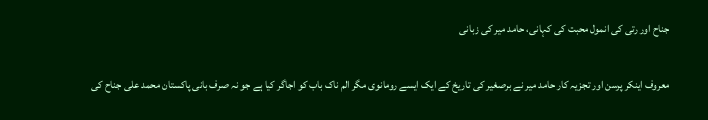جناح اور رتی کی انمول محبت کی کہانی، حامد میر کی زبانی

معروف اینکر پرسن اور تجزیہ کار حامد میر نے برصغیر کی تاریخ کے ایک ایسے رومانوی مگر الم ناک باب کو اجاگر کیا ہے جو نہ صرف بانی پاکستان محمد علی جناح کی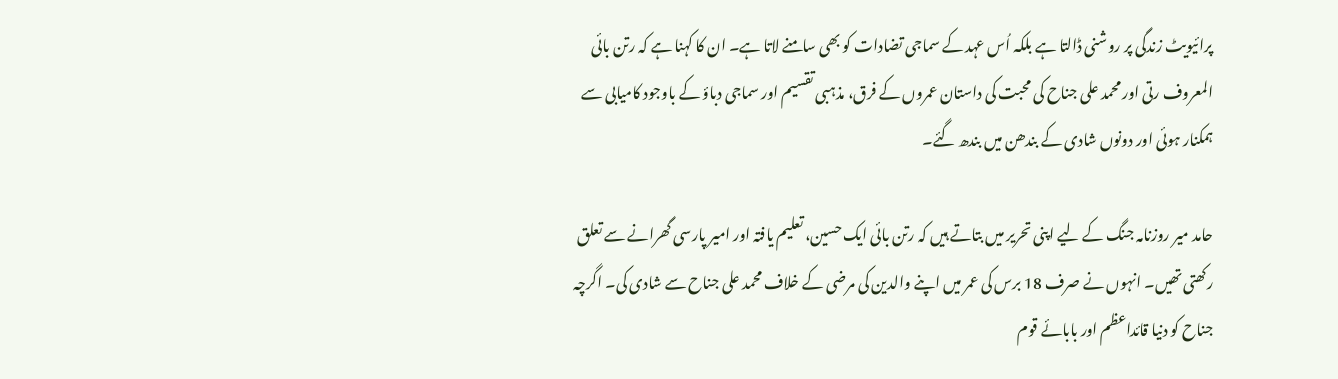پرائیویٹ زندگی پر روشنی ڈالتا ہے بلکہ اُس عہد کے سماجی تضادات کو بھی سامنے لاتا ہے۔ ان کا کہنا ہے کہ رتن بائی المعروف رتی اور محمد علی جناح کی محبت کی داستان عمروں کے فرق، مذہبی تقسیم اور سماجی دباؤ کے باوجود کامیابی سے ہمکنار ہوئی اور دونوں شادی کے بندھن میں بندھ گئے۔

حامد میر روزنامہ جنگ کے لیے اپنی تحریر میں بتاتے ہیں کہ رتن بائی ایک حسین، تعلیم یافتہ اور امیر پارسی گھرانے سے تعلق رکھتی تھیں۔ انہوں نے صرف 18 برس کی عمر میں اپنے والدین کی مرضی کے خلاف محمد علی جناح سے شادی کی۔ اگرچہ جناح کو دنیا قائداعظم اور بابائے قوم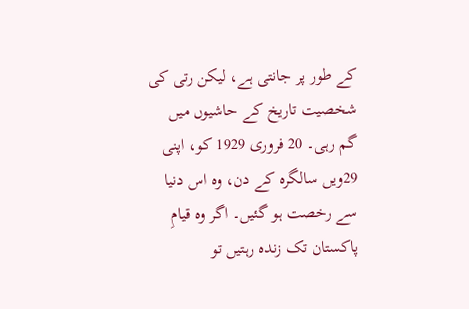کے طور پر جانتی ہے، لیکن رتی کی شخصیت تاریخ کے حاشیوں میں گم رہی۔ 20 فروری 1929 کو، اپنی 29ویں سالگرہ کے دن، وہ اس دنیا سے رخصت ہو گئیں۔ اگر وہ قیامِ پاکستان تک زندہ رہتیں تو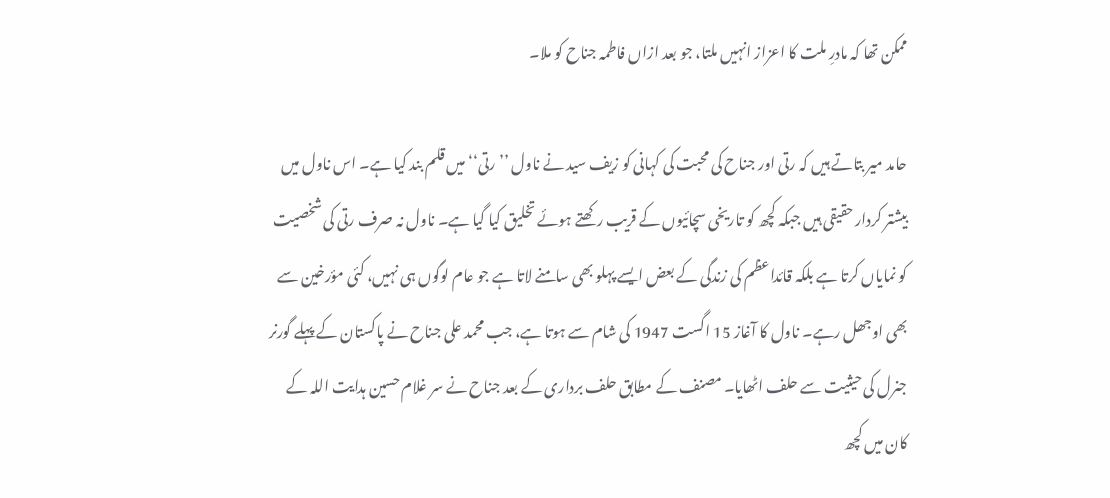ممکن تھا کہ مادرِ ملت کا اعزاز انہیں ملتا، جو بعد ازاں فاطمہ جناح کو ملا۔

حامد میر بتاتے ہیں کہ رتی اور جناح کی محبت کی کہانی کو زیف سید نے ناول ’’رتی‘‘ میں قلم بند کیا ہے۔ اس ناول میں بیشتر کردار حقیقی ہیں جبکہ کچھ کو تاریخی سچائیوں کے قریب رکھتے ہوئے تخلیق کیا گیا ہے۔ ناول نہ صرف رتی کی شخصیت کو نمایاں کرتا ہے بلکہ قائداعظم کی زندگی کے بعض ایسے پہلو بھی سامنے لاتا ہے جو عام لوگوں ہی نہیں، کئی مؤرخین سے بھی اوجھل رہے۔ ناول کا آغاز 15 اگست 1947 کی شام سے ہوتا ہے، جب محمد علی جناح نے پاکستان کے پہلے گورنر جنرل کی حیثیت سے حلف اٹھایا۔ مصنف کے مطابق حلف برداری کے بعد جناح نے سر غلام حسین ہدایت اللہ کے کان میں کچھ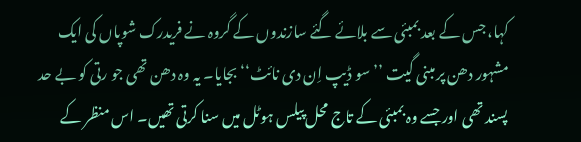کہا، جس کے بعد بمبئی سے بلائے گئے سازندوں کے گروہ نے فریدرک شوپاں کی ایک مشہور دھن پر مبنی گیت ’’سو ڈیپ اِن دی نائٹ‘‘ بجایا۔ یہ وہ دھن تھی جو رتی کو بے حد پسند تھی اور جسے وہ بمبئی کے تاج محل پیلس ہوٹل میں سنا کرتی تھیں۔ اس منظر کے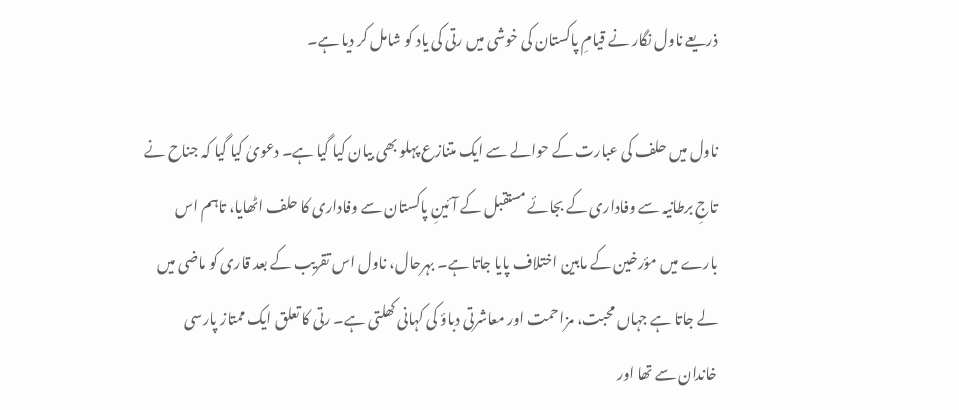ذریعے ناول نگار نے قیامِ پاکستان کی خوشی میں رتی کی یاد کو شامل کر دیا ہے۔

ناول میں حلف کی عبارت کے حوالے سے ایک متنازع پہلو بھی بیان کیا گیا ہے۔ دعویٰ کیا گیا کہ جناح نے تاجِ برطانیہ سے وفاداری کے بجائے مستقبل کے آئینِ پاکستان سے وفاداری کا حلف اٹھایا، تاہم اس بارے میں مؤرخین کے مابین اختلاف پایا جاتا ہے۔ بہرحال، ناول اس تقریب کے بعد قاری کو ماضی میں لے جاتا ہے جہاں محبت، مزاحمت اور معاشرتی دباؤ کی کہانی کھلتی ہے۔ رتی کا تعلق ایک ممتاز پارسی خاندان سے تھا اور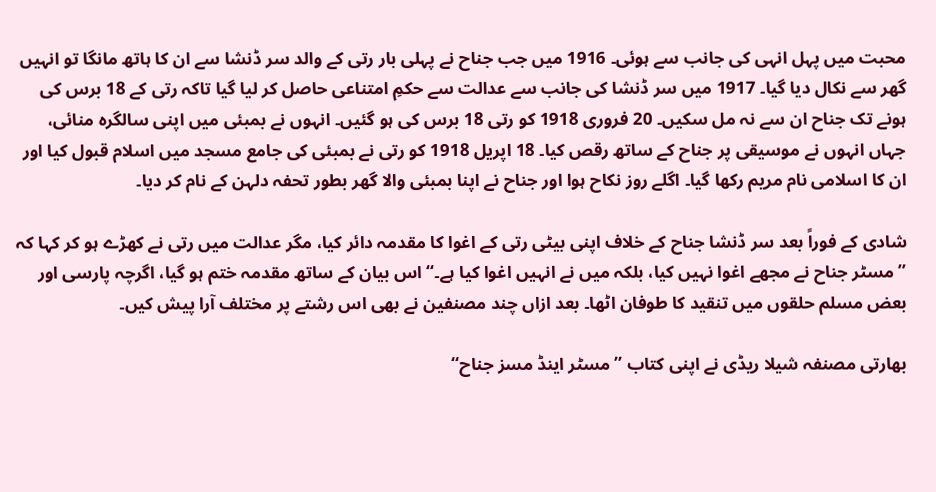محبت میں پہل انہی کی جانب سے ہوئی۔ 1916 میں جب جناح نے پہلی بار رتی کے والد سر ڈنشا سے ان کا ہاتھ مانگا تو انہیں گھر سے نکال دیا گیا۔ 1917 میں سر ڈنشا کی جانب سے عدالت سے حکمِ امتناعی حاصل کر لیا گیا تاکہ رتی کے 18 برس کی ہونے تک جناح ان سے نہ مل سکیں۔ 20 فروری 1918 کو رتی 18 برس کی ہو گئیں۔ انہوں نے بمبئی میں اپنی سالگرہ منائی، جہاں انہوں نے موسیقی پر جناح کے ساتھ رقص کیا۔ 18 اپریل 1918 کو رتی نے بمبئی کی جامع مسجد میں اسلام قبول کیا اور ان کا اسلامی نام مریم رکھا گیا۔ اگلے روز نکاح ہوا اور جناح نے اپنا بمبئی والا گھر بطور تحفہ دلہن کے نام کر دیا۔

شادی کے فوراً بعد سر ڈنشا جناح کے خلاف اپنی بیٹی رتی کے اغوا کا مقدمہ دائر کیا، مگر عدالت میں رتی نے کھڑے ہو کر کہا کہ ’’مسٹر جناح نے مجھے اغوا نہیں کیا، بلکہ میں نے انہیں اغوا کیا ہے۔‘‘ اس بیان کے ساتھ مقدمہ ختم ہو گیا، اگرچہ پارسی اور بعض مسلم حلقوں میں تنقید کا طوفان اٹھا۔ بعد ازاں چند مصنفین نے بھی اس رشتے پر مختلف آرا پیش کیں۔

بھارتی مصنفہ شیلا ریڈی نے اپنی کتاب ’’مسٹر اینڈ مسز جناح‘‘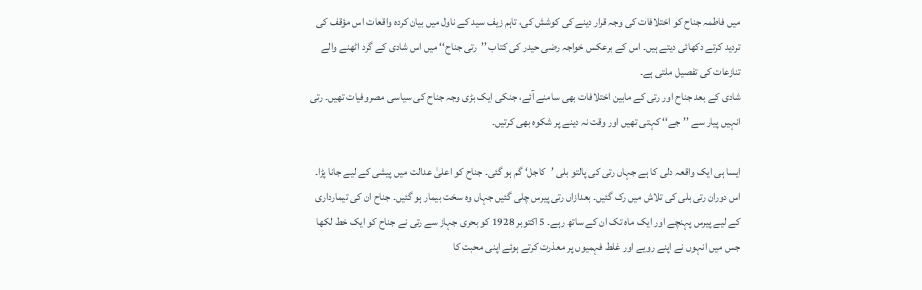میں فاطمہ جناح کو اختلافات کی وجہ قرار دینے کی کوشش کی، تاہم زیف سید کے ناول میں بیان کردہ واقعات اس مؤقف کی تردید کرتے دکھائی دیتے ہیں۔ اس کے برعکس خواجہ رضی حیدر کی کتاب ’’رتی جناح‘‘ میں اس شادی کے گرد اٹھنے والے تنازعات کی تفصیل ملتی ہے۔
شادی کے بعد جناح اور رتی کے مابین اختلافات بھی سامنے آئے، جنکی ایک بڑی وجہ جناح کی سیاسی مصروفیات تھیں۔ رتی انہیں پیار سے ’’جے‘‘ کہتی تھیں اور وقت نہ دینے پر شکوہ بھی کرتیں۔

ایسا ہی ایک واقعہ دلی کا ہے جہاں رتی کی پالتو بلی ’کاجل‘ گم ہو گئی۔ جناح کو اعلیٰ عدالت میں پیشی کے لیے جانا پڑا۔ اس دوران رتی بلی کی تلاش میں رک گئیں۔ بعدازاں رتی پیرس چلی گئیں جہاں وہ سخت بیمار ہو گئیں۔ جناح ان کی تیمارداری کے لیے پیرس پہنچے اور ایک ماہ تک ان کے ساتھ رہے۔ 5 اکتوبر 1928 کو بحری جہاز سے رتی نے جناح کو ایک خط لکھا جس میں انہوں نے اپنے رویے اور غلط فہمیوں پر معذرت کرتے ہوئے اپنی محبت کا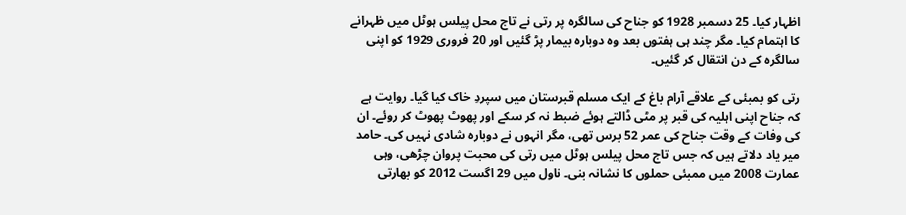اظہار کیا۔ 25 دسمبر 1928 کو جناح کی سالگرہ پر رتی نے تاج محل پیلس ہوٹل میں ظہرانے کا اہتمام کیا۔ مگر چند ہی ہفتوں بعد وہ دوبارہ بیمار پڑ گئیں اور 20 فروری 1929 کو اپنی سالگرہ کے دن انتقال کر گئیں۔

رتی کو بمبئی کے علاقے آرام باغ کے ایک مسلم قبرستان میں سپردِ خاک کیا گیا۔ روایت ہے کہ جناح اپنی اہلیہ کی قبر پر مٹی ڈالتے ہوئے ضبط نہ کر سکے اور پھوٹ پھوٹ کر روئے۔ ان کی وفات کے وقت جناح کی عمر 52 برس تھی، مگر انہوں نے دوبارہ شادی نہیں کی۔ حامد میر یاد دلاتے ہیں کہ جس تاج محل پیلس ہوٹل میں رتی کی محبت پروان چڑھی، وہی عمارت 2008 میں ممبئی حملوں کا نشانہ بنی۔ ناول میں 29 اگست 2012 کو بھارتی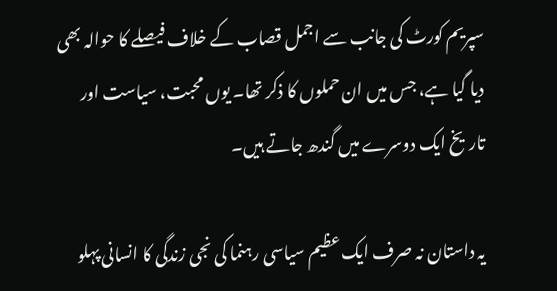سپریم کورٹ کی جانب سے اجمل قصاب کے خلاف فیصلے کا حوالہ بھی دیا گیا ہے، جس میں ان حملوں کا ذکر تھا۔ یوں محبت، سیاست اور تاریخ ایک دوسرے میں گندھ جاتے ہیں۔

یہ داستان نہ صرف ایک عظیم سیاسی رہنما کی نجی زندگی کا انسانی پہلو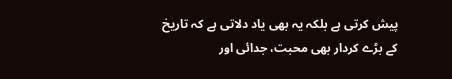پیش کرتی ہے بلکہ یہ بھی یاد دلاتی ہے کہ تاریخ کے بڑے کردار بھی محبت، جدائی اور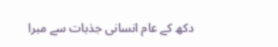دکھ کے عام انسانی جذبات سے مبرا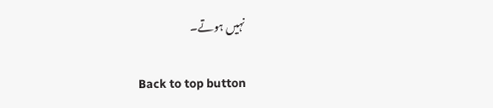نہیں ہوتے۔

Back to top button